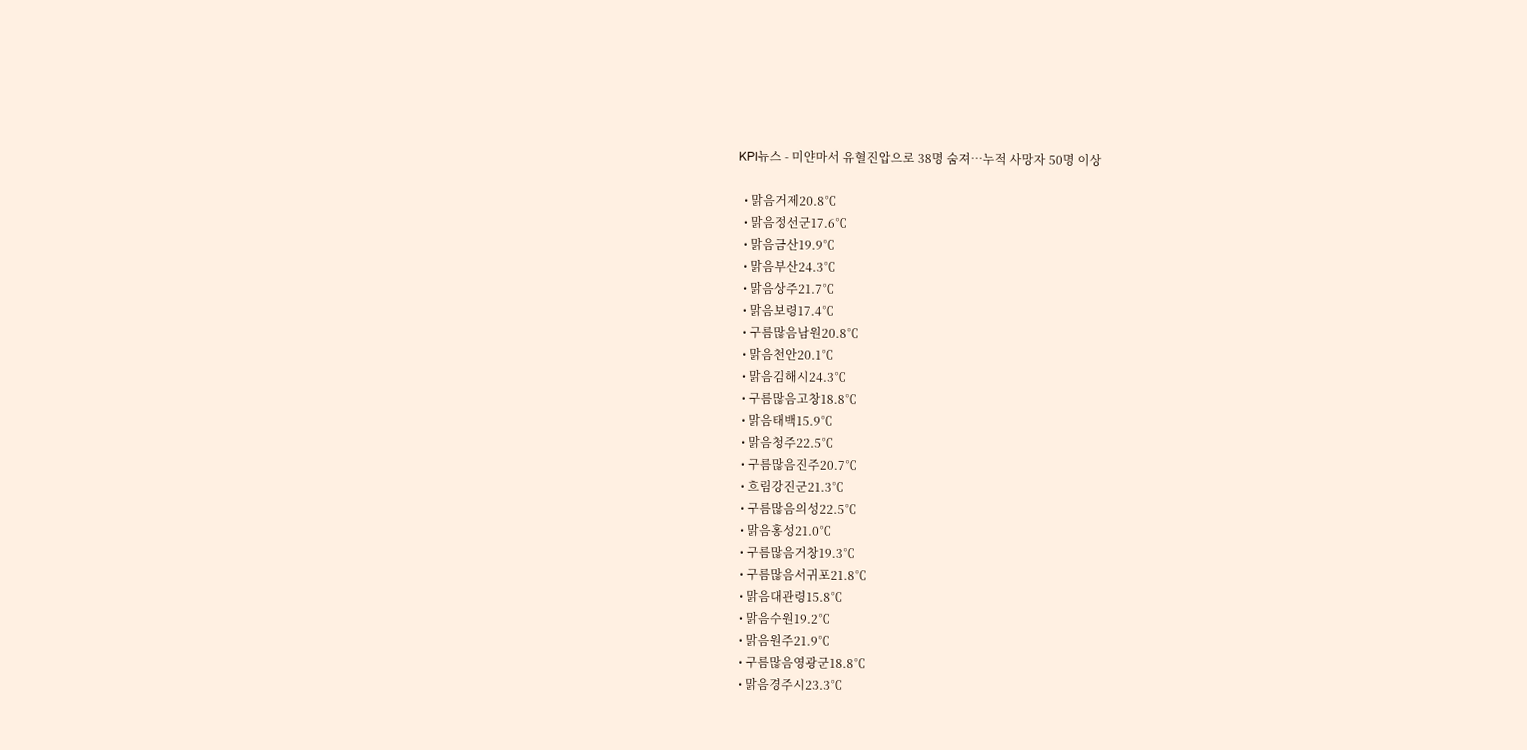KPI뉴스 - 미얀마서 유혈진압으로 38명 숨져…누적 사망자 50명 이상

  • 맑음거제20.8℃
  • 맑음정선군17.6℃
  • 맑음금산19.9℃
  • 맑음부산24.3℃
  • 맑음상주21.7℃
  • 맑음보령17.4℃
  • 구름많음남원20.8℃
  • 맑음천안20.1℃
  • 맑음김해시24.3℃
  • 구름많음고창18.8℃
  • 맑음태백15.9℃
  • 맑음청주22.5℃
  • 구름많음진주20.7℃
  • 흐림강진군21.3℃
  • 구름많음의성22.5℃
  • 맑음홍성21.0℃
  • 구름많음거창19.3℃
  • 구름많음서귀포21.8℃
  • 맑음대관령15.8℃
  • 맑음수원19.2℃
  • 맑음원주21.9℃
  • 구름많음영광군18.8℃
  • 맑음경주시23.3℃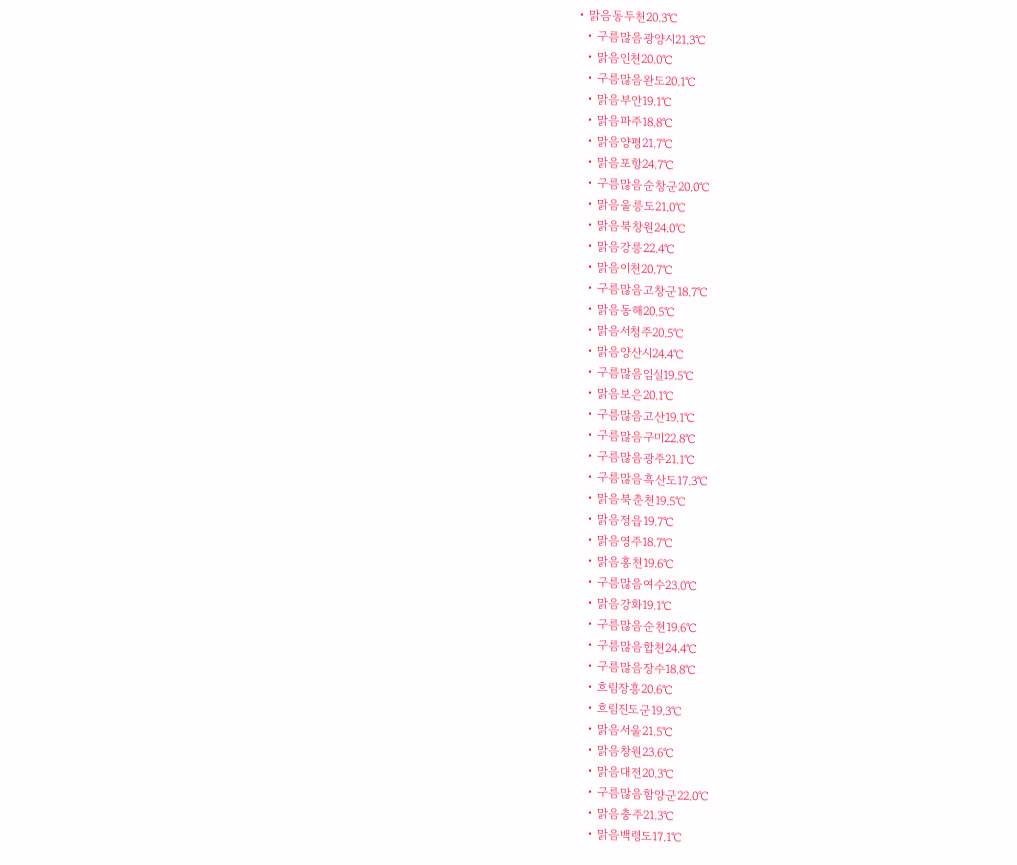• 맑음동두천20.3℃
  • 구름많음광양시21.3℃
  • 맑음인천20.0℃
  • 구름많음완도20.1℃
  • 맑음부안19.1℃
  • 맑음파주18.8℃
  • 맑음양평21.7℃
  • 맑음포항24.7℃
  • 구름많음순창군20.0℃
  • 맑음울릉도21.0℃
  • 맑음북창원24.0℃
  • 맑음강릉22.4℃
  • 맑음이천20.7℃
  • 구름많음고창군18.7℃
  • 맑음동해20.5℃
  • 맑음서청주20.5℃
  • 맑음양산시24.4℃
  • 구름많음임실19.5℃
  • 맑음보은20.1℃
  • 구름많음고산19.1℃
  • 구름많음구미22.8℃
  • 구름많음광주21.1℃
  • 구름많음흑산도17.3℃
  • 맑음북춘천19.5℃
  • 맑음정읍19.7℃
  • 맑음영주18.7℃
  • 맑음홍천19.6℃
  • 구름많음여수23.0℃
  • 맑음강화19.1℃
  • 구름많음순천19.6℃
  • 구름많음합천24.4℃
  • 구름많음장수18.8℃
  • 흐림장흥20.6℃
  • 흐림진도군19.3℃
  • 맑음서울21.5℃
  • 맑음창원23.6℃
  • 맑음대전20.3℃
  • 구름많음함양군22.0℃
  • 맑음충주21.3℃
  • 맑음백령도17.1℃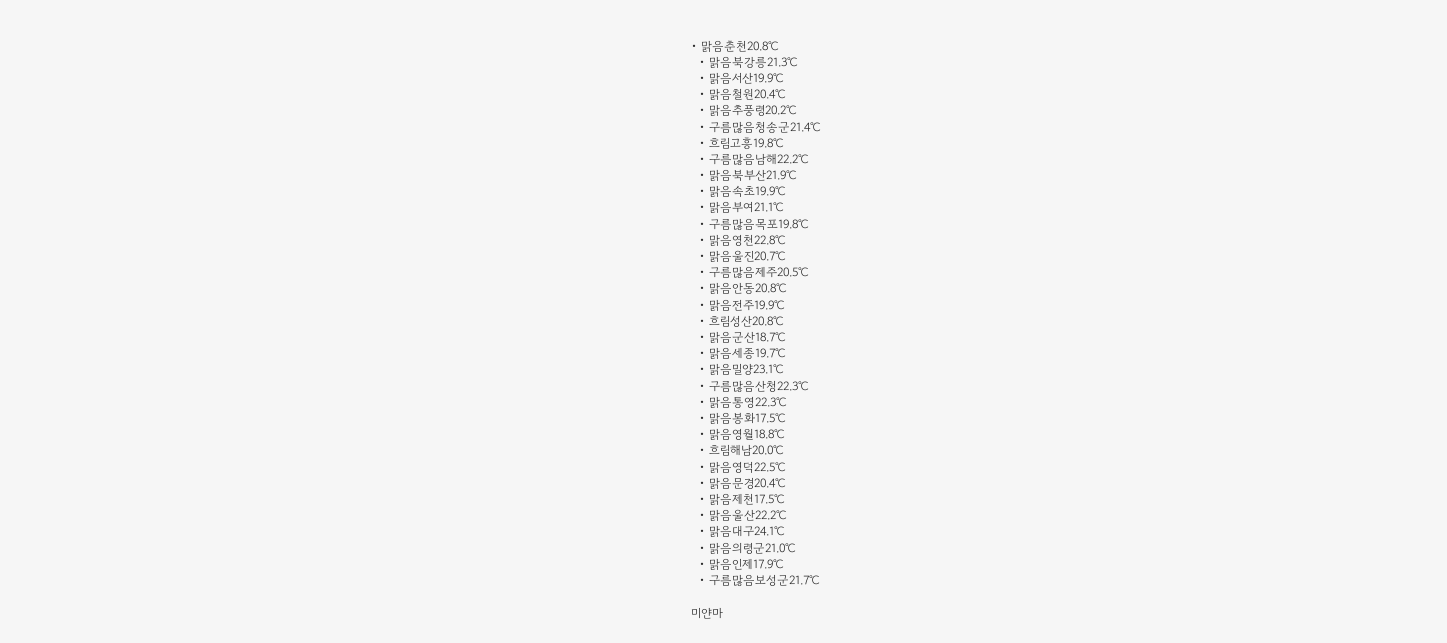• 맑음춘천20.8℃
  • 맑음북강릉21.3℃
  • 맑음서산19.9℃
  • 맑음철원20.4℃
  • 맑음추풍령20.2℃
  • 구름많음청송군21.4℃
  • 흐림고흥19.8℃
  • 구름많음남해22.2℃
  • 맑음북부산21.9℃
  • 맑음속초19.9℃
  • 맑음부여21.1℃
  • 구름많음목포19.8℃
  • 맑음영천22.8℃
  • 맑음울진20.7℃
  • 구름많음제주20.5℃
  • 맑음안동20.8℃
  • 맑음전주19.9℃
  • 흐림성산20.8℃
  • 맑음군산18.7℃
  • 맑음세종19.7℃
  • 맑음밀양23.1℃
  • 구름많음산청22.3℃
  • 맑음통영22.3℃
  • 맑음봉화17.5℃
  • 맑음영월18.8℃
  • 흐림해남20.0℃
  • 맑음영덕22.5℃
  • 맑음문경20.4℃
  • 맑음제천17.5℃
  • 맑음울산22.2℃
  • 맑음대구24.1℃
  • 맑음의령군21.0℃
  • 맑음인제17.9℃
  • 구름많음보성군21.7℃

미얀마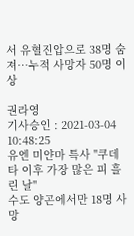서 유혈진압으로 38명 숨져…누적 사망자 50명 이상

권라영
기사승인 : 2021-03-04 10:48:25
유엔 미얀마 특사 "쿠데타 이후 가장 많은 피 흘린 날"
수도 양곤에서만 18명 사망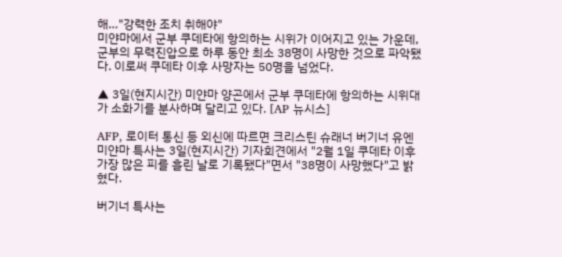해…"강력한 조치 취해야"
미얀마에서 군부 쿠데타에 항의하는 시위가 이어지고 있는 가운데, 군부의 무력진압으로 하루 동안 최소 38명이 사망한 것으로 파악됐다. 이로써 쿠데타 이후 사망자는 50명을 넘었다.

▲ 3일(현지시간) 미얀마 양곤에서 군부 쿠데타에 항의하는 시위대가 소화기를 분사하며 달리고 있다. [AP 뉴시스]

AFP, 로이터 통신 등 외신에 따르면 크리스틴 슈래너 버기너 유엔 미얀마 특사는 3일(현지시간) 기자회견에서 "2월 1일 쿠데타 이후 가장 많은 피를 흘린 날로 기록됐다"면서 "38명이 사망했다"고 밝혔다.

버기너 특사는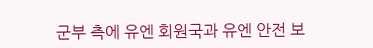군부 측에 유엔 회원국과 유엔 안전 보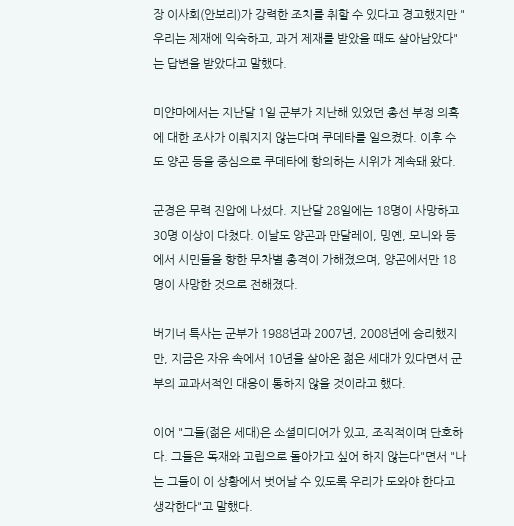장 이사회(안보리)가 강력한 조치를 취할 수 있다고 경고했지만 "우리는 제재에 익숙하고, 과거 제재를 받았을 때도 살아남았다"는 답변을 받았다고 말했다.

미얀마에서는 지난달 1일 군부가 지난해 있었던 총선 부정 의혹에 대한 조사가 이뤄지지 않는다며 쿠데타를 일으켰다. 이후 수도 양곤 등을 중심으로 쿠데타에 항의하는 시위가 계속돼 왔다.

군경은 무력 진압에 나섰다. 지난달 28일에는 18명이 사망하고 30명 이상이 다쳤다. 이날도 양곤과 만달레이, 밍옌, 모니와 등에서 시민들을 향한 무차별 총격이 가해졌으며, 양곤에서만 18명이 사망한 것으로 전해졌다.

버기너 특사는 군부가 1988년과 2007년, 2008년에 승리했지만, 지금은 자유 속에서 10년을 살아온 젊은 세대가 있다면서 군부의 교과서적인 대응이 통하지 않을 것이라고 했다.

이어 "그들(젊은 세대)은 소셜미디어가 있고, 조직적이며 단호하다. 그들은 독재와 고립으로 돌아가고 싶어 하지 않는다"면서 "나는 그들이 이 상황에서 벗어날 수 있도록 우리가 도와야 한다고 생각한다"고 말했다.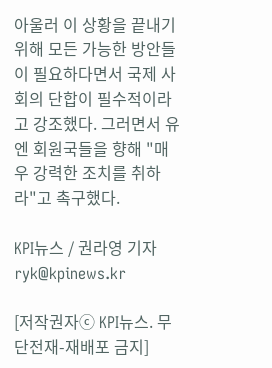아울러 이 상황을 끝내기 위해 모든 가능한 방안들이 필요하다면서 국제 사회의 단합이 필수적이라고 강조했다. 그러면서 유엔 회원국들을 향해 "매우 강력한 조치를 취하라"고 촉구했다.

KPI뉴스 / 권라영 기자 ryk@kpinews.kr

[저작권자ⓒ KPI뉴스. 무단전재-재배포 금지]